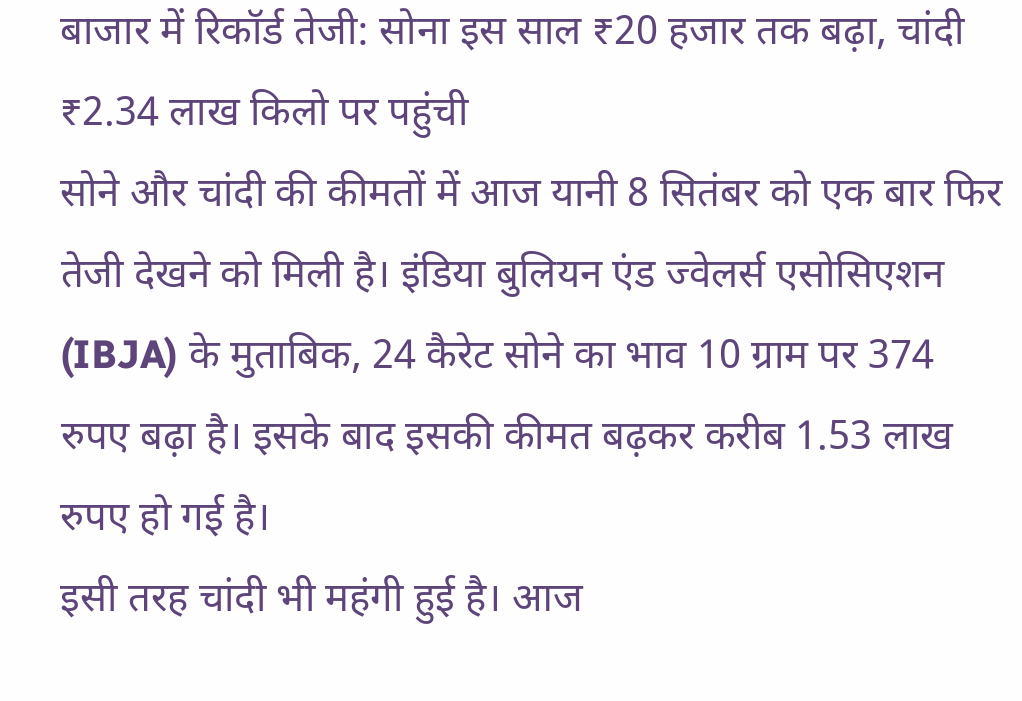बाजार में रिकॉर्ड तेजी: सोना इस साल ₹20 हजार तक बढ़ा, चांदी ₹2.34 लाख किलो पर पहुंची
सोने और चांदी की कीमतों में आज यानी 8 सितंबर को एक बार फिर तेजी देखने को मिली है। इंडिया बुलियन एंड ज्वेलर्स एसोसिएशन (IBJA) के मुताबिक, 24 कैरेट सोने का भाव 10 ग्राम पर 374 रुपए बढ़ा है। इसके बाद इसकी कीमत बढ़कर करीब 1.53 लाख रुपए हो गई है।
इसी तरह चांदी भी महंगी हुई है। आज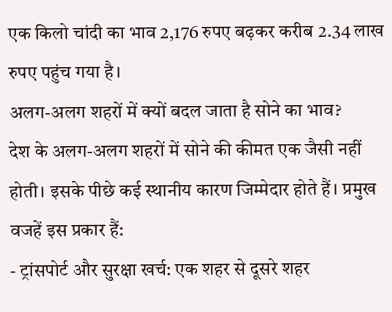एक किलो चांदी का भाव 2,176 रुपए बढ़कर करीब 2.34 लाख रुपए पहुंच गया है।
अलग-अलग शहरों में क्यों बदल जाता है सोने का भाव?
देश के अलग-अलग शहरों में सोने की कीमत एक जैसी नहीं होती। इसके पीछे कई स्थानीय कारण जिम्मेदार होते हैं। प्रमुख वजहें इस प्रकार हैं:
- ट्रांसपोर्ट और सुरक्षा खर्च: एक शहर से दूसरे शहर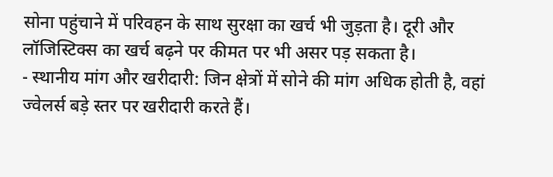सोना पहुंचाने में परिवहन के साथ सुरक्षा का खर्च भी जुड़ता है। दूरी और लॉजिस्टिक्स का खर्च बढ़ने पर कीमत पर भी असर पड़ सकता है।
- स्थानीय मांग और खरीदारी: जिन क्षेत्रों में सोने की मांग अधिक होती है, वहां ज्वेलर्स बड़े स्तर पर खरीदारी करते हैं।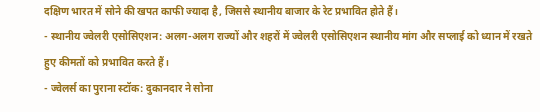दक्षिण भारत में सोने की खपत काफी ज्यादा है, जिससे स्थानीय बाजार के रेट प्रभावित होते हैं।
- स्थानीय ज्वेलरी एसोसिएशन: अलग-अलग राज्यों और शहरों में ज्वेलरी एसोसिएशन स्थानीय मांग और सप्लाई को ध्यान में रखते हुए कीमतों को प्रभावित करते हैं।
- ज्वेलर्स का पुराना स्टॉक: दुकानदार ने सोना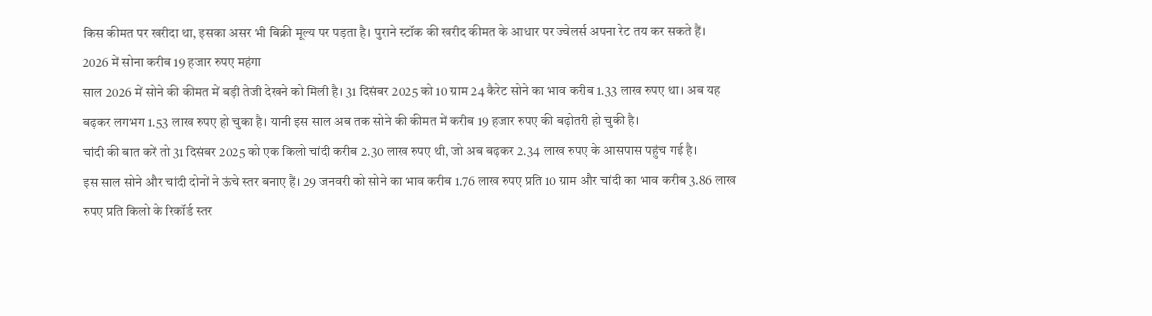किस कीमत पर खरीदा था, इसका असर भी बिक्री मूल्य पर पड़ता है। पुराने स्टॉक की खरीद कीमत के आधार पर ज्वेलर्स अपना रेट तय कर सकते हैं।
2026 में सोना करीब 19 हजार रुपए महंगा
साल 2026 में सोने की कीमत में बड़ी तेजी देखने को मिली है। 31 दिसंबर 2025 को 10 ग्राम 24 कैरेट सोने का भाव करीब 1.33 लाख रुपए था। अब यह बढ़कर लगभग 1.53 लाख रुपए हो चुका है। यानी इस साल अब तक सोने की कीमत में करीब 19 हजार रुपए की बढ़ोतरी हो चुकी है।
चांदी की बात करें तो 31 दिसंबर 2025 को एक किलो चांदी करीब 2.30 लाख रुपए थी, जो अब बढ़कर 2.34 लाख रुपए के आसपास पहुंच गई है।
इस साल सोने और चांदी दोनों ने ऊंचे स्तर बनाए हैं। 29 जनवरी को सोने का भाव करीब 1.76 लाख रुपए प्रति 10 ग्राम और चांदी का भाव करीब 3.86 लाख रुपए प्रति किलो के रिकॉर्ड स्तर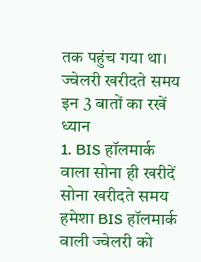तक पहुंच गया था।
ज्वेलरी खरीदते समय इन 3 बातों का रखें ध्यान
1. BIS हॉलमार्क वाला सोना ही खरीदें
सोना खरीदते समय हमेशा BIS हॉलमार्क वाली ज्वेलरी को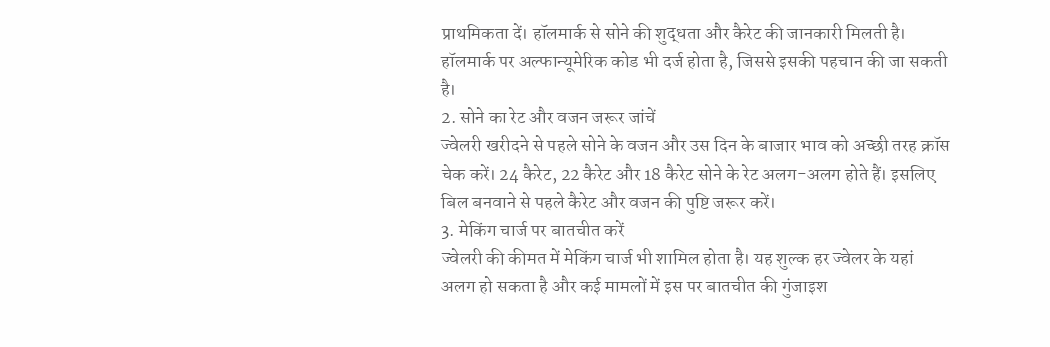प्राथमिकता दें। हॉलमार्क से सोने की शुद्धता और कैरेट की जानकारी मिलती है। हॉलमार्क पर अल्फान्यूमेरिक कोड भी दर्ज होता है, जिससे इसकी पहचान की जा सकती है।
2. सोने का रेट और वजन जरूर जांचें
ज्वेलरी खरीदने से पहले सोने के वजन और उस दिन के बाजार भाव को अच्छी तरह क्रॉस चेक करें। 24 कैरेट, 22 कैरेट और 18 कैरेट सोने के रेट अलग-अलग होते हैं। इसलिए बिल बनवाने से पहले कैरेट और वजन की पुष्टि जरूर करें।
3. मेकिंग चार्ज पर बातचीत करें
ज्वेलरी की कीमत में मेकिंग चार्ज भी शामिल होता है। यह शुल्क हर ज्वेलर के यहां अलग हो सकता है और कई मामलों में इस पर बातचीत की गुंजाइश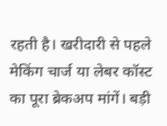रहती है। खरीदारी से पहले मेकिंग चार्ज या लेबर कॉस्ट का पूरा ब्रेकअप मांगें। बड़ी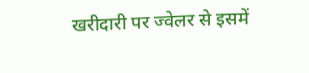खरीदारी पर ज्वेलर से इसमें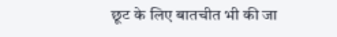छूट के लिए बातचीत भी की जा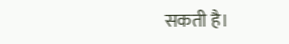सकती है।